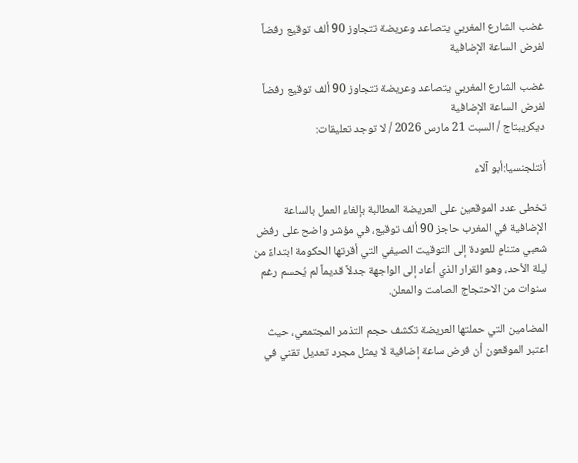غضب الشارع المغربي يتصاعد وعريضة تتجاوز 90 ألف توقيع رفضاً لفرض الساعة الإضافية

غضب الشارع المغربي يتصاعد وعريضة تتجاوز 90 ألف توقيع رفضاً لفرض الساعة الإضافية
ديكريبتاج / السبت 21 مارس 2026 / لا توجد تعليقات:

أنتلجنسيا:أبو آلاء

تخطى عدد الموقعين على العريضة المطالبة بإلغاء العمل بالساعة الإضافية في المغرب حاجز 90 ألف توقيع، في مؤشر واضح على رفض شعبي متنامٍ للعودة إلى التوقيت الصيفي التي أقرتها الحكومة ابتداءً من ليلة الأحد، وهو القرار الذي أعاد إلى الواجهة جدلاً قديماً لم يُحسم رغم سنوات من الاحتجاج الصامت والمعلن.

المضامين التي حملتها العريضة تكشف حجم التذمر المجتمعي، حيث اعتبر الموقعون أن فرض ساعة إضافية لا يمثل مجرد تعديل تقني في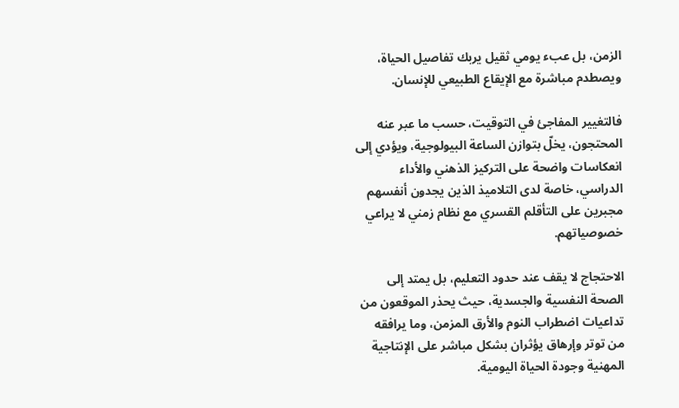الزمن، بل عبء يومي ثقيل يربك تفاصيل الحياة، ويصطدم مباشرة مع الإيقاع الطبيعي للإنسان.

فالتغيير المفاجئ في التوقيت، حسب ما عبر عنه المحتجون، يخلّ بتوازن الساعة البيولوجية، ويؤدي إلى انعكاسات واضحة على التركيز الذهني والأداء الدراسي، خاصة لدى التلاميذ الذين يجدون أنفسهم مجبرين على التأقلم القسري مع نظام زمني لا يراعي خصوصياتهم.

الاحتجاج لا يقف عند حدود التعليم، بل يمتد إلى الصحة النفسية والجسدية، حيث يحذر الموقعون من تداعيات اضطراب النوم والأرق المزمن، وما يرافقه من توتر وإرهاق يؤثران بشكل مباشر على الإنتاجية المهنية وجودة الحياة اليومية.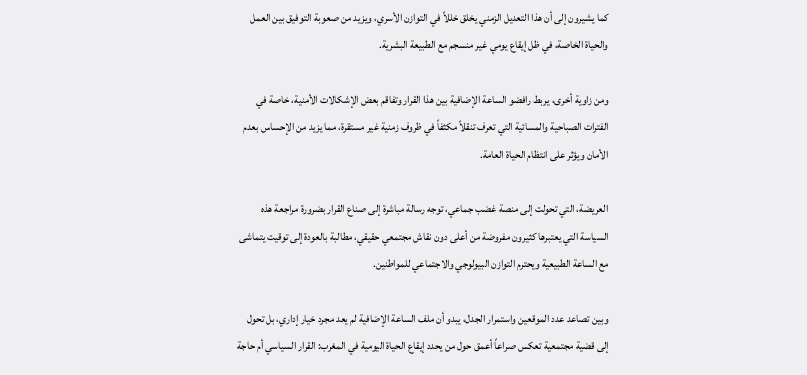كما يشيرون إلى أن هذا التعديل الزمني يخلق خللاً في التوازن الأسري، ويزيد من صعوبة التوفيق بين العمل والحياة الخاصة، في ظل إيقاع يومي غير منسجم مع الطبيعة البشرية.

ومن زاوية أخرى، يربط رافضو الساعة الإضافية بين هذا القرار وتفاقم بعض الإشكالات الأمنية، خاصة في الفترات الصباحية والمسائية التي تعرف تنقلاً مكثفاً في ظروف زمنية غير مستقرة، مما يزيد من الإحساس بعدم الأمان ويؤثر على انتظام الحياة العامة.

العريضة، التي تحولت إلى منصة غضب جماعي، توجه رسالة مباشرة إلى صناع القرار بضرورة مراجعة هذه السياسة التي يعتبرها كثيرون مفروضة من أعلى دون نقاش مجتمعي حقيقي، مطالبة بالعودة إلى توقيت يتماشى مع الساعة الطبيعية ويحترم التوازن البيولوجي والاجتماعي للمواطنين.

وبين تصاعد عدد الموقعين واستمرار الجدل، يبدو أن ملف الساعة الإضافية لم يعد مجرد خيار إداري، بل تحول إلى قضية مجتمعية تعكس صراعاً أعمق حول من يحدد إيقاع الحياة اليومية في المغرب: القرار السياسي أم حاجة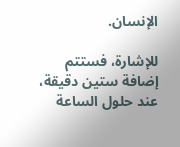الإنسان.

للإشارة، فستتم إضافة ستين دقيقة، عند حلول الساعة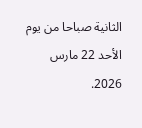الثانية صباحا من يوم الأحد 22 مارس 2026.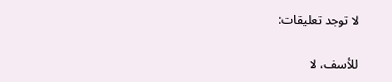لا توجد تعليقات:

للأسف، لا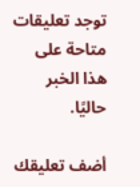توجد تعليقات متاحة على هذا الخبر حاليًا.

أضف تعليقك